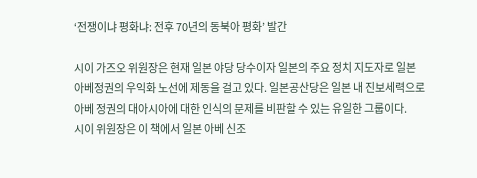‘전쟁이냐 평화냐: 전후 70년의 동북아 평화’ 발간

시이 가즈오 위원장은 현재 일본 야당 당수이자 일본의 주요 정치 지도자로 일본 아베정권의 우익화 노선에 제동을 걸고 있다. 일본공산당은 일본 내 진보세력으로 아베 정권의 대아시아에 대한 인식의 문제를 비판할 수 있는 유일한 그룹이다.
시이 위원장은 이 책에서 일본 아베 신조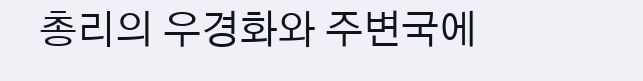총리의 우경화와 주변국에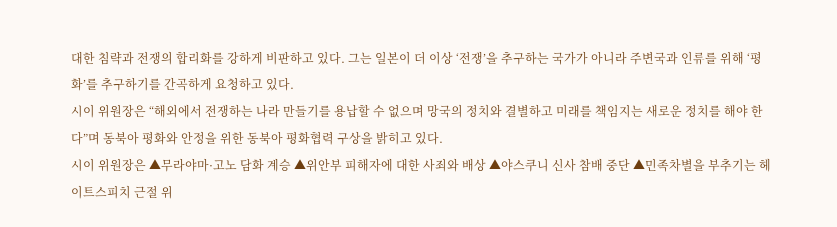대한 침략과 전쟁의 합리화를 강하게 비판하고 있다. 그는 일본이 더 이상 ‘전쟁’을 추구하는 국가가 아니라 주변국과 인류를 위해 ‘평화’를 추구하기를 간곡하게 요청하고 있다.
시이 위원장은 “해외에서 전쟁하는 나라 만들기를 용납할 수 없으며 망국의 정치와 결별하고 미래를 책임지는 새로운 정치를 해야 한다”며 동북아 평화와 안정을 위한 동북아 평화협력 구상을 밝히고 있다.
시이 위원장은 ▲무라야마·고노 담화 계승 ▲위안부 피해자에 대한 사죄와 배상 ▲야스쿠니 신사 참배 중단 ▲민족차별을 부추기는 헤이트스피치 근절 위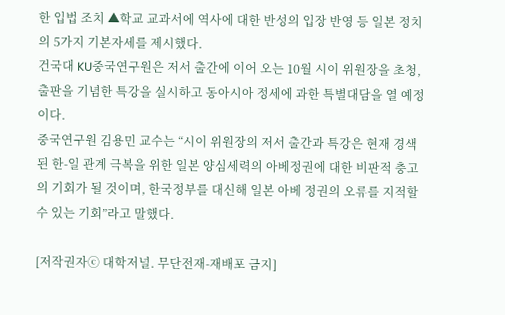한 입법 조치 ▲학교 교과서에 역사에 대한 반성의 입장 반영 등 일본 정치의 5가지 기본자세를 제시했다.
건국대 KU중국연구원은 저서 출간에 이어 오는 10월 시이 위원장을 초청, 출판을 기념한 특강을 실시하고 동아시아 정세에 과한 특별대담을 열 예정이다.
중국연구원 김용민 교수는 “시이 위원장의 저서 출간과 특강은 현재 경색된 한-일 관계 극복을 위한 일본 양심세력의 아베정권에 대한 비판적 충고의 기회가 될 것이며, 한국정부를 대신해 일본 아베 정권의 오류를 지적할 수 있는 기회”라고 말했다.

[저작권자ⓒ 대학저널. 무단전재-재배포 금지]